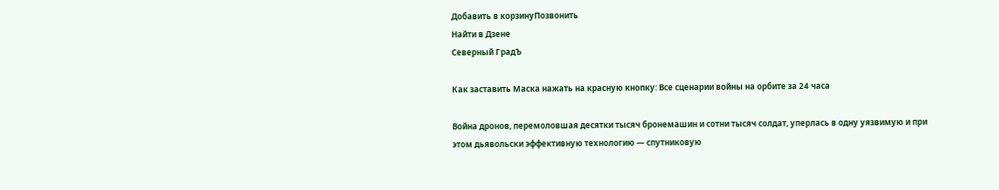Добавить в корзинуПозвонить
Найти в Дзене
Северный ГрадЪ

Как заставить Маска нажать на красную кнопку: Все сценарии войны на орбите за 24 часа

Война дронов, перемоловшая десятки тысяч бронемашин и сотни тысяч солдат, уперлась в одну уязвимую и при этом дьявольски эффективную технологию — спутниковую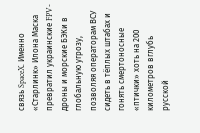связь SpaceX. Именно «Старлинк» Илона Маска превратил украинские FPV-дроны и морские БЭКи в глобальную угрозу, позволяя операторам ВСУ сидеть в тёплых штабах и гонять смертоносные «птички» хоть на 200 километров вглубь русской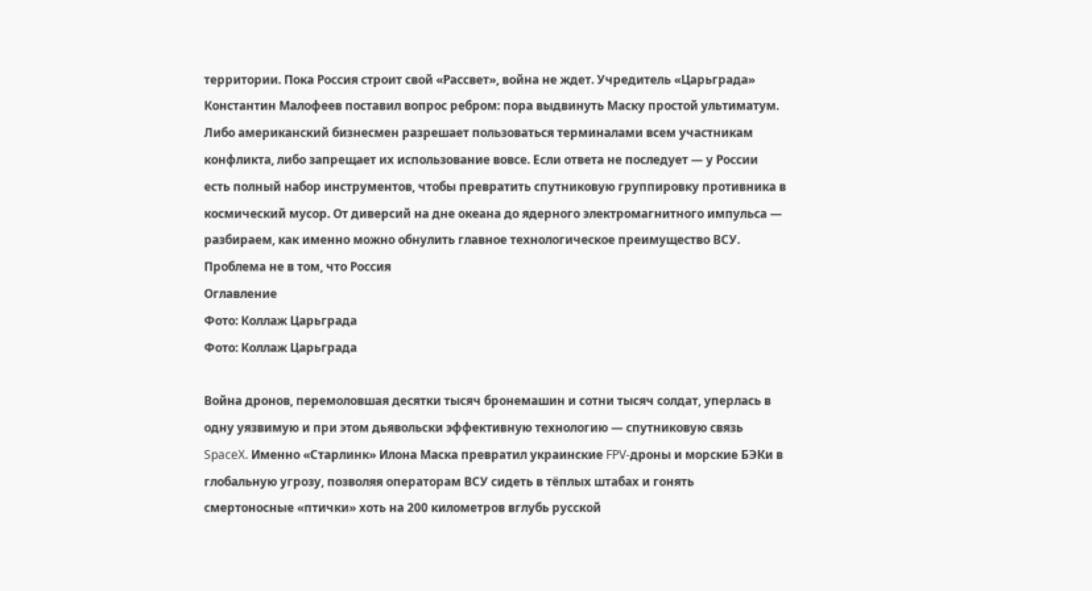территории. Пока Россия строит свой «Рассвет», война не ждет. Учредитель «Царьграда» Константин Малофеев поставил вопрос ребром: пора выдвинуть Маску простой ультиматум. Либо американский бизнесмен разрешает пользоваться терминалами всем участникам конфликта, либо запрещает их использование вовсе. Если ответа не последует — у России есть полный набор инструментов, чтобы превратить спутниковую группировку противника в космический мусор. От диверсий на дне океана до ядерного электромагнитного импульса — разбираем, как именно можно обнулить главное технологическое преимущество ВСУ. Проблема не в том, что Россия
Оглавление
Фото: Коллаж Царьграда
Фото: Коллаж Царьграда

Война дронов, перемоловшая десятки тысяч бронемашин и сотни тысяч солдат, уперлась в одну уязвимую и при этом дьявольски эффективную технологию — спутниковую связь SpaceX. Именно «Старлинк» Илона Маска превратил украинские FPV-дроны и морские БЭКи в глобальную угрозу, позволяя операторам ВСУ сидеть в тёплых штабах и гонять смертоносные «птички» хоть на 200 километров вглубь русской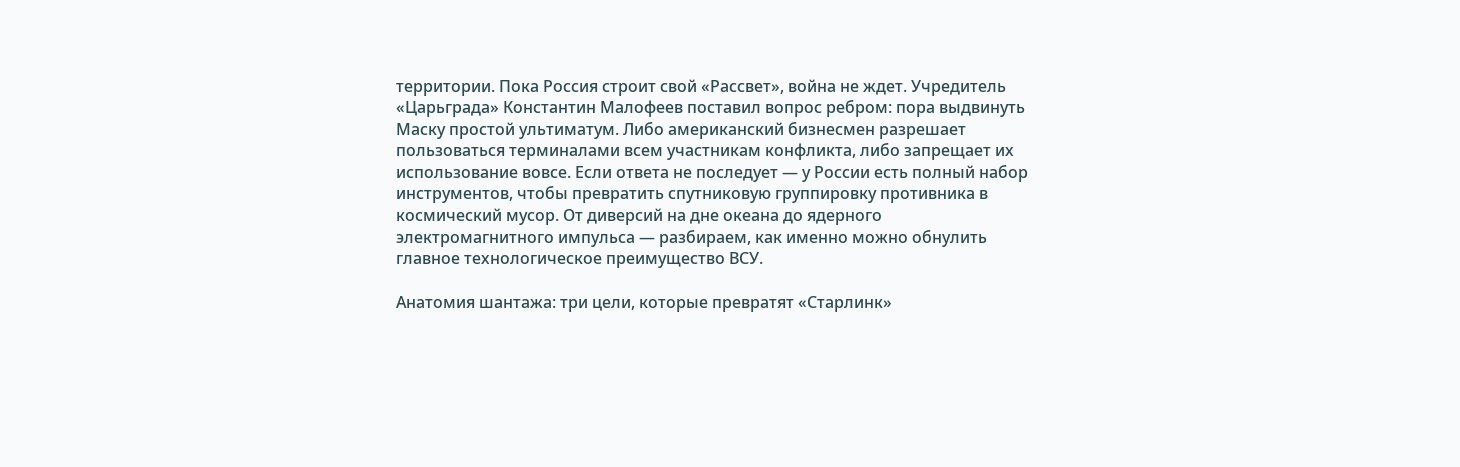территории. Пока Россия строит свой «Рассвет», война не ждет. Учредитель «Царьграда» Константин Малофеев поставил вопрос ребром: пора выдвинуть Маску простой ультиматум. Либо американский бизнесмен разрешает пользоваться терминалами всем участникам конфликта, либо запрещает их использование вовсе. Если ответа не последует — у России есть полный набор инструментов, чтобы превратить спутниковую группировку противника в космический мусор. От диверсий на дне океана до ядерного электромагнитного импульса — разбираем, как именно можно обнулить главное технологическое преимущество ВСУ.

Анатомия шантажа: три цели, которые превратят «Старлинк»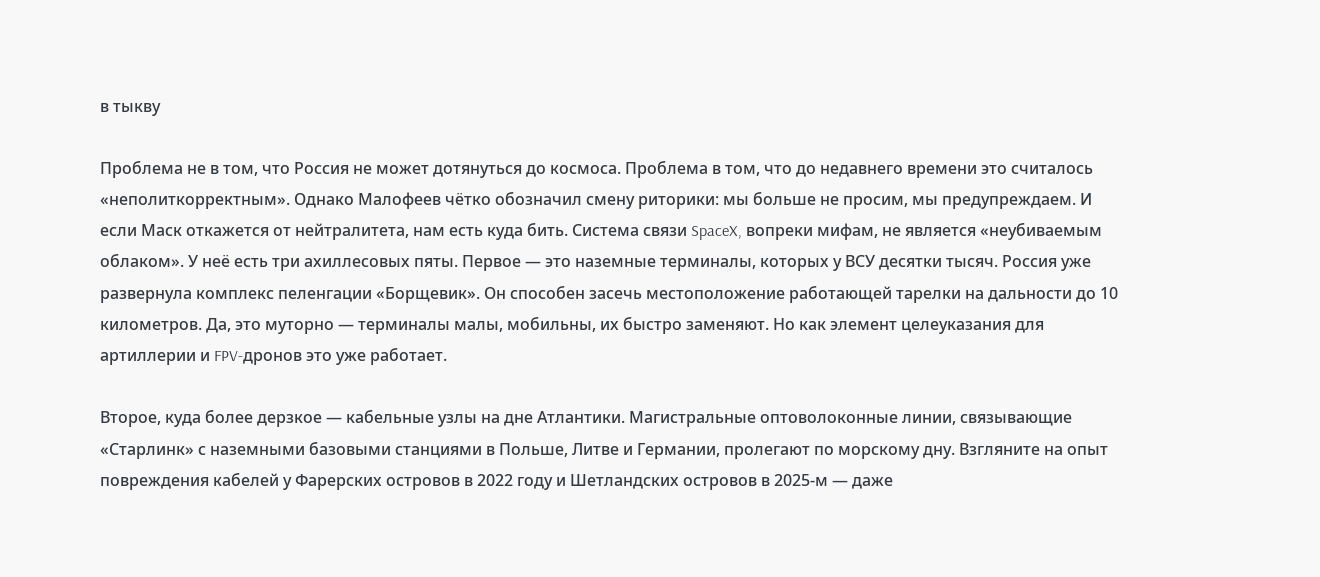в тыкву

Проблема не в том, что Россия не может дотянуться до космоса. Проблема в том, что до недавнего времени это считалось «неполиткорректным». Однако Малофеев чётко обозначил смену риторики: мы больше не просим, мы предупреждаем. И если Маск откажется от нейтралитета, нам есть куда бить. Система связи SpaceX, вопреки мифам, не является «неубиваемым облаком». У неё есть три ахиллесовых пяты. Первое — это наземные терминалы, которых у ВСУ десятки тысяч. Россия уже развернула комплекс пеленгации «Борщевик». Он способен засечь местоположение работающей тарелки на дальности до 10 километров. Да, это муторно — терминалы малы, мобильны, их быстро заменяют. Но как элемент целеуказания для артиллерии и FPV-дронов это уже работает.

Второе, куда более дерзкое — кабельные узлы на дне Атлантики. Магистральные оптоволоконные линии, связывающие «Старлинк» с наземными базовыми станциями в Польше, Литве и Германии, пролегают по морскому дну. Взгляните на опыт повреждения кабелей у Фарерских островов в 2022 году и Шетландских островов в 2025-м — даже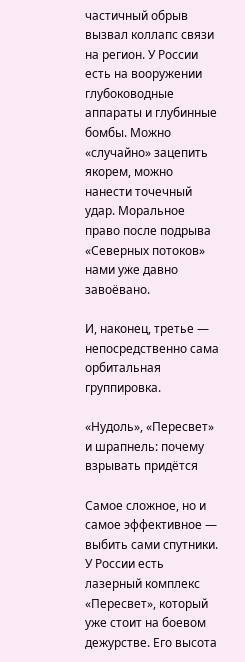частичный обрыв вызвал коллапс связи на регион. У России есть на вооружении глубоководные аппараты и глубинные бомбы. Можно «случайно» зацепить якорем, можно нанести точечный удар. Моральное право после подрыва «Северных потоков» нами уже давно завоёвано.

И, наконец, третье — непосредственно сама орбитальная группировка.

«Нудоль», «Пересвет» и шрапнель: почему взрывать придётся

Самое сложное, но и самое эффективное — выбить сами спутники. У России есть лазерный комплекс «Пересвет», который уже стоит на боевом дежурстве. Его высота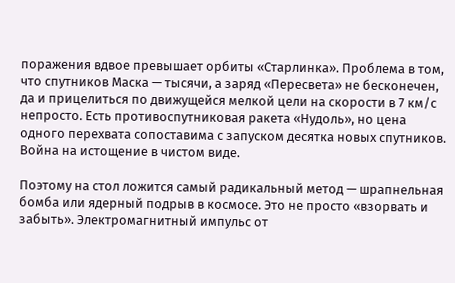поражения вдвое превышает орбиты «Старлинка». Проблема в том, что спутников Маска — тысячи, а заряд «Пересвета» не бесконечен, да и прицелиться по движущейся мелкой цели на скорости в 7 км/с непросто. Есть противоспутниковая ракета «Нудоль», но цена одного перехвата сопоставима с запуском десятка новых спутников. Война на истощение в чистом виде.

Поэтому на стол ложится самый радикальный метод — шрапнельная бомба или ядерный подрыв в космосе. Это не просто «взорвать и забыть». Электромагнитный импульс от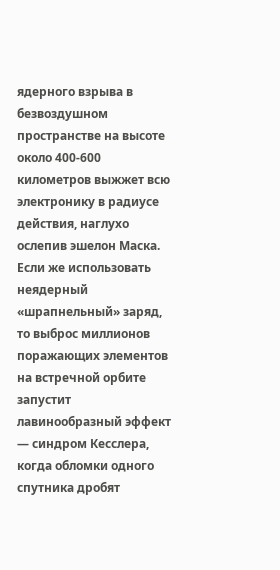ядерного взрыва в безвоздушном пространстве на высоте около 400-600 километров выжжет всю электронику в радиусе действия, наглухо ослепив эшелон Маска. Если же использовать неядерный «шрапнельный» заряд, то выброс миллионов поражающих элементов на встречной орбите запустит лавинообразный эффект — синдром Кесслера, когда обломки одного спутника дробят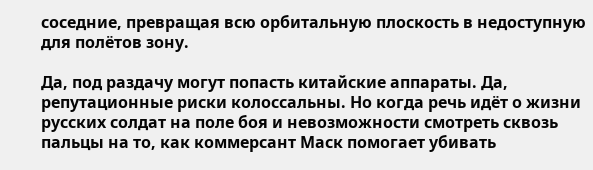соседние, превращая всю орбитальную плоскость в недоступную для полётов зону.

Да, под раздачу могут попасть китайские аппараты. Да, репутационные риски колоссальны. Но когда речь идёт о жизни русских солдат на поле боя и невозможности смотреть сквозь пальцы на то, как коммерсант Маск помогает убивать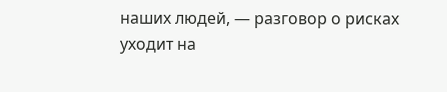наших людей, — разговор о рисках уходит на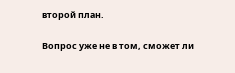второй план.

Вопрос уже не в том, сможет ли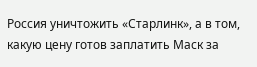Россия уничтожить «Старлинк», а в том, какую цену готов заплатить Маск за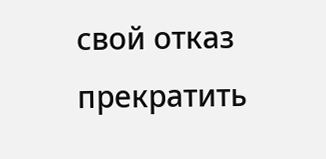свой отказ прекратить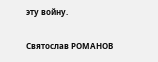эту войну.

Святослав РОМАНОВ